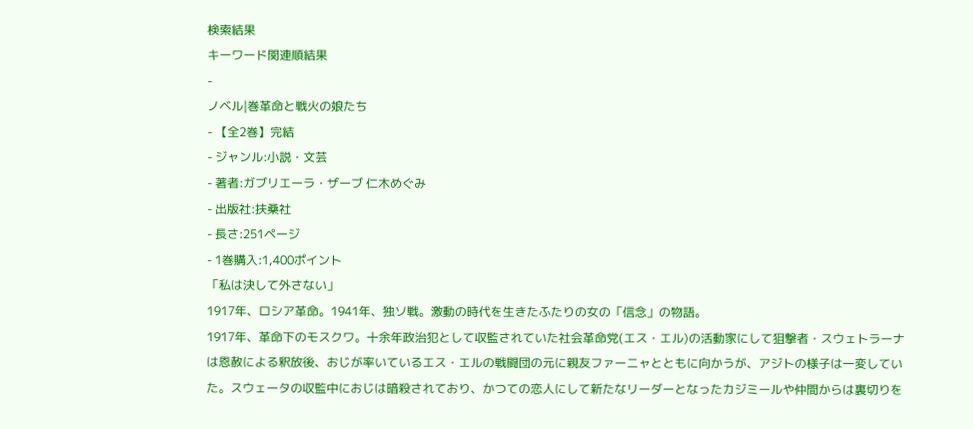検索結果
キーワード関連順結果
-
ノベル|巻革命と戦火の娘たち
- 【全2巻】完結
- ジャンル:小説・文芸
- 著者:ガブリエーラ・ザーブ 仁木めぐみ
- 出版社:扶桑社
- 長さ:251ページ
- 1巻購入:1,400ポイント
「私は決して外さない」
1917年、ロシア革命。1941年、独ソ戦。激動の時代を生きたふたりの女の「信念」の物語。
1917年、革命下のモスクワ。十余年政治犯として収監されていた社会革命党(エス・エル)の活動家にして狙撃者・スウェトラーナは恩赦による釈放後、おじが率いているエス・エルの戦闘団の元に親友ファーニャとともに向かうが、アジトの様子は一変していた。スウェータの収監中におじは暗殺されており、かつての恋人にして新たなリーダーとなったカジミールや仲間からは裏切りを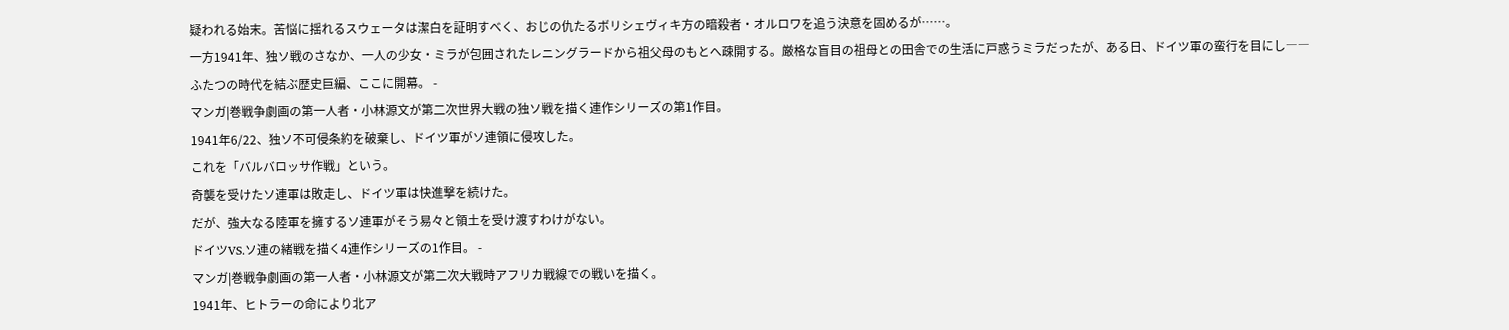疑われる始末。苦悩に揺れるスウェータは潔白を証明すべく、おじの仇たるボリシェヴィキ方の暗殺者・オルロワを追う決意を固めるが……。
一方1941年、独ソ戦のさなか、一人の少女・ミラが包囲されたレニングラードから祖父母のもとへ疎開する。厳格な盲目の祖母との田舎での生活に戸惑うミラだったが、ある日、ドイツ軍の蛮行を目にし――
ふたつの時代を結ぶ歴史巨編、ここに開幕。 -
マンガ|巻戦争劇画の第一人者・小林源文が第二次世界大戦の独ソ戦を描く連作シリーズの第1作目。
1941年6/22、独ソ不可侵条約を破棄し、ドイツ軍がソ連領に侵攻した。
これを「バルバロッサ作戦」という。
奇襲を受けたソ連軍は敗走し、ドイツ軍は快進撃を続けた。
だが、強大なる陸軍を擁するソ連軍がそう易々と領土を受け渡すわけがない。
ドイツVS.ソ連の緒戦を描く4連作シリーズの1作目。 -
マンガ|巻戦争劇画の第一人者・小林源文が第二次大戦時アフリカ戦線での戦いを描く。
1941年、ヒトラーの命により北ア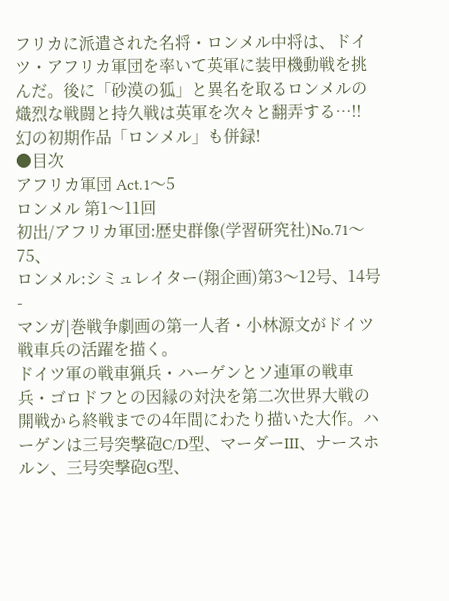フリカに派遣された名将・ロンメル中将は、ドイツ・アフリカ軍団を率いて英軍に装甲機動戦を挑んだ。後に「砂漠の狐」と異名を取るロンメルの熾烈な戦闘と持久戦は英軍を次々と翻弄する…!!
幻の初期作品「ロンメル」も併録!
●目次
アフリカ軍団 Act.1〜5
ロンメル 第1〜11回
初出/アフリカ軍団:歴史群像(学習研究社)No.71〜75、
ロンメル:シミュレイター(翔企画)第3〜12号、14号 -
マンガ|巻戦争劇画の第一人者・小林源文がドイツ戦車兵の活躍を描く。
ドイツ軍の戦車猟兵・ハーゲンとソ連軍の戦車兵・ゴロドフとの因縁の対決を第二次世界大戦の開戦から終戦までの4年間にわたり描いた大作。ハーゲンは三号突撃砲C/D型、マーダーIII、ナースホルン、三号突撃砲G型、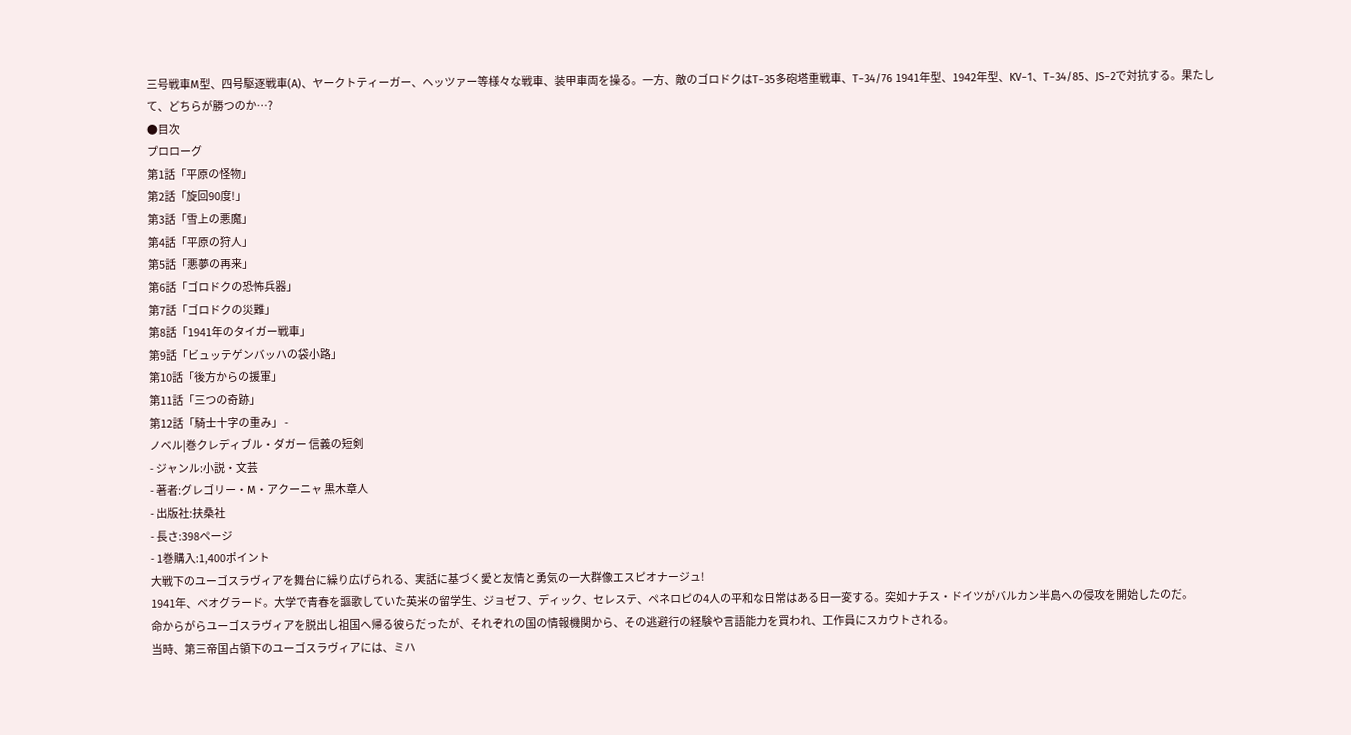三号戦車M型、四号駆逐戦車(A)、ヤークトティーガー、ヘッツァー等様々な戦車、装甲車両を操る。一方、敵のゴロドクはT−35多砲塔重戦車、T−34/76 1941年型、1942年型、KV−1、T−34/85、JS−2で対抗する。果たして、どちらが勝つのか…?
●目次
プロローグ
第1話「平原の怪物」
第2話「旋回90度!」
第3話「雪上の悪魔」
第4話「平原の狩人」
第5話「悪夢の再来」
第6話「ゴロドクの恐怖兵器」
第7話「ゴロドクの災難」
第8話「1941年のタイガー戦車」
第9話「ビュッテゲンバッハの袋小路」
第10話「後方からの援軍」
第11話「三つの奇跡」
第12話「騎士十字の重み」 -
ノベル|巻クレディブル・ダガー 信義の短剣
- ジャンル:小説・文芸
- 著者:グレゴリー・M・アクーニャ 黒木章人
- 出版社:扶桑社
- 長さ:398ページ
- 1巻購入:1,400ポイント
大戦下のユーゴスラヴィアを舞台に繰り広げられる、実話に基づく愛と友情と勇気の一大群像エスピオナージュ!
1941年、ベオグラード。大学で青春を謳歌していた英米の留学生、ジョゼフ、ディック、セレステ、ペネロピの4人の平和な日常はある日一変する。突如ナチス・ドイツがバルカン半島への侵攻を開始したのだ。
命からがらユーゴスラヴィアを脱出し祖国へ帰る彼らだったが、それぞれの国の情報機関から、その逃避行の経験や言語能力を買われ、工作員にスカウトされる。
当時、第三帝国占領下のユーゴスラヴィアには、ミハ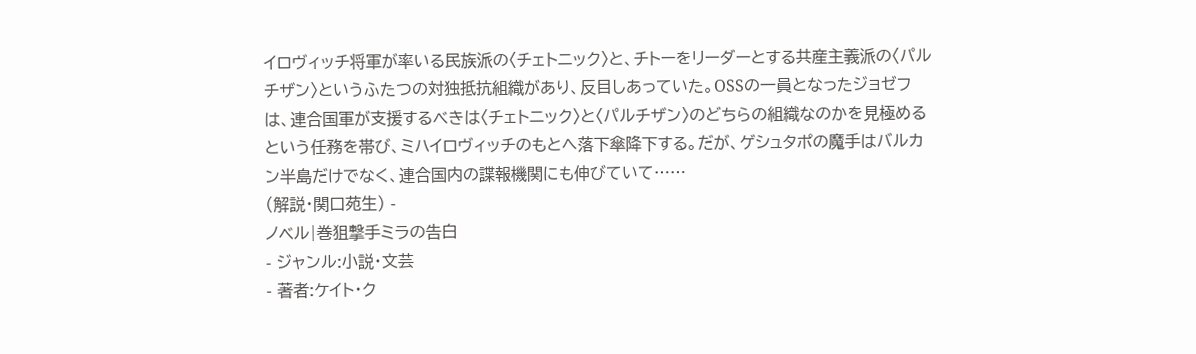イロヴィッチ将軍が率いる民族派の〈チェトニック〉と、チトーをリーダーとする共産主義派の〈パルチザン〉というふたつの対独抵抗組織があり、反目しあっていた。OSSの一員となったジョゼフは、連合国軍が支援するべきは〈チェトニック〉と〈パルチザン〉のどちらの組織なのかを見極めるという任務を帯び、ミハイロヴィッチのもとへ落下傘降下する。だが、ゲシュタポの魔手はバルカン半島だけでなく、連合国内の諜報機関にも伸びていて……
(解説・関口苑生) -
ノベル|巻狙撃手ミラの告白
- ジャンル:小説・文芸
- 著者:ケイト・ク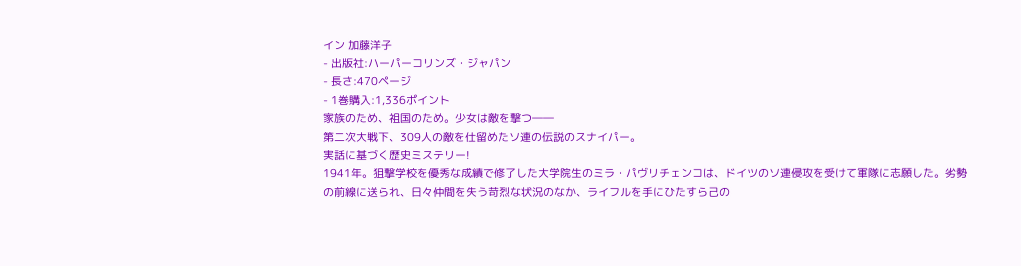イン 加藤洋子
- 出版社:ハーパーコリンズ・ジャパン
- 長さ:470ページ
- 1巻購入:1,336ポイント
家族のため、祖国のため。少女は敵を撃つ――
第二次大戦下、309人の敵を仕留めたソ連の伝説のスナイパー。
実話に基づく歴史ミステリー!
1941年。狙撃学校を優秀な成績で修了した大学院生のミラ・パヴリチェンコは、ドイツのソ連侵攻を受けて軍隊に志願した。劣勢の前線に送られ、日々仲間を失う苛烈な状況のなか、ライフルを手にひたすら己の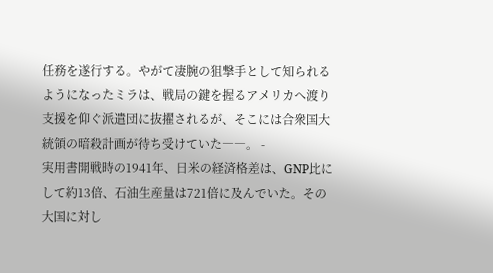任務を遂行する。やがて凄腕の狙撃手として知られるようになったミラは、戦局の鍵を握るアメリカへ渡り支援を仰ぐ派遣団に抜擢されるが、そこには合衆国大統領の暗殺計画が待ち受けていた――。 -
実用書開戦時の1941年、日米の経済格差は、GNP比にして約13倍、石油生産量は721倍に及んでいた。その大国に対し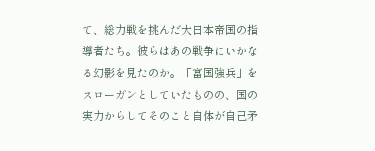て、総力戦を挑んだ大日本帝国の指導者たち。彼らはあの戦争にいかなる幻影を見たのか。「富国強兵」をスローガンとしていたものの、国の実力からしてそのこと自体が自己矛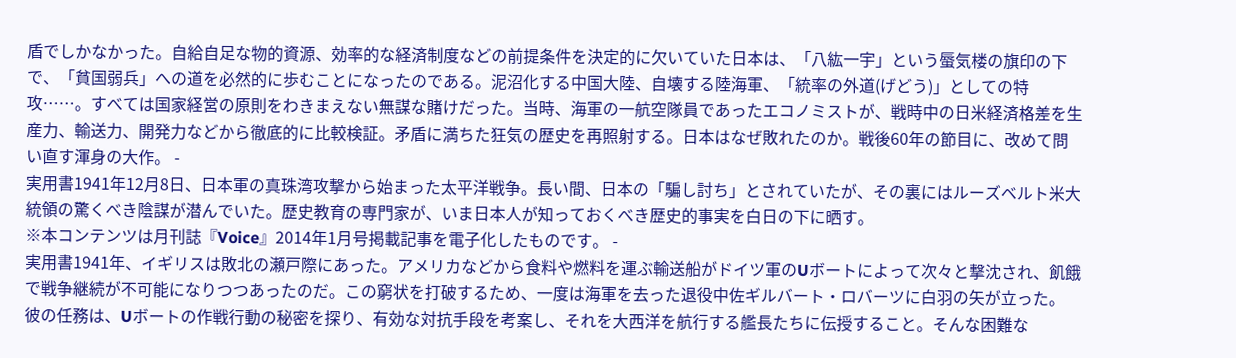盾でしかなかった。自給自足な物的資源、効率的な経済制度などの前提条件を決定的に欠いていた日本は、「八紘一宇」という蜃気楼の旗印の下で、「貧国弱兵」への道を必然的に歩むことになったのである。泥沼化する中国大陸、自壊する陸海軍、「統率の外道(げどう)」としての特攻……。すべては国家経営の原則をわきまえない無謀な賭けだった。当時、海軍の一航空隊員であったエコノミストが、戦時中の日米経済格差を生産力、輸送力、開発力などから徹底的に比較検証。矛盾に満ちた狂気の歴史を再照射する。日本はなぜ敗れたのか。戦後60年の節目に、改めて問い直す渾身の大作。 -
実用書1941年12月8日、日本軍の真珠湾攻撃から始まった太平洋戦争。長い間、日本の「騙し討ち」とされていたが、その裏にはルーズベルト米大統領の驚くべき陰謀が潜んでいた。歴史教育の専門家が、いま日本人が知っておくべき歴史的事実を白日の下に晒す。
※本コンテンツは月刊誌『Voice』2014年1月号掲載記事を電子化したものです。 -
実用書1941年、イギリスは敗北の瀬戸際にあった。アメリカなどから食料や燃料を運ぶ輸送船がドイツ軍のUボートによって次々と撃沈され、飢餓で戦争継続が不可能になりつつあったのだ。この窮状を打破するため、一度は海軍を去った退役中佐ギルバート・ロバーツに白羽の矢が立った。
彼の任務は、Uボートの作戦行動の秘密を探り、有効な対抗手段を考案し、それを大西洋を航行する艦長たちに伝授すること。そんな困難な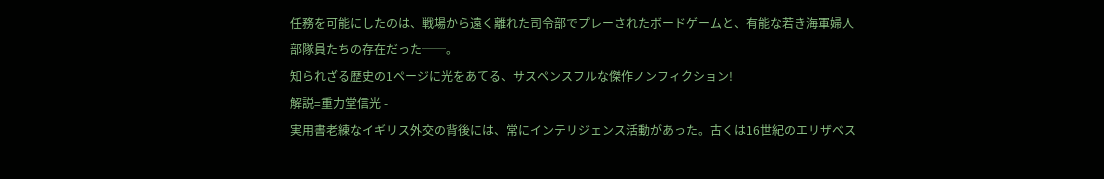任務を可能にしたのは、戦場から遠く離れた司令部でプレーされたボードゲームと、有能な若き海軍婦人部隊員たちの存在だった──。
知られざる歴史の1ページに光をあてる、サスペンスフルな傑作ノンフィクション!
解説=重力堂信光 -
実用書老練なイギリス外交の背後には、常にインテリジェンス活動があった。古くは16世紀のエリザベス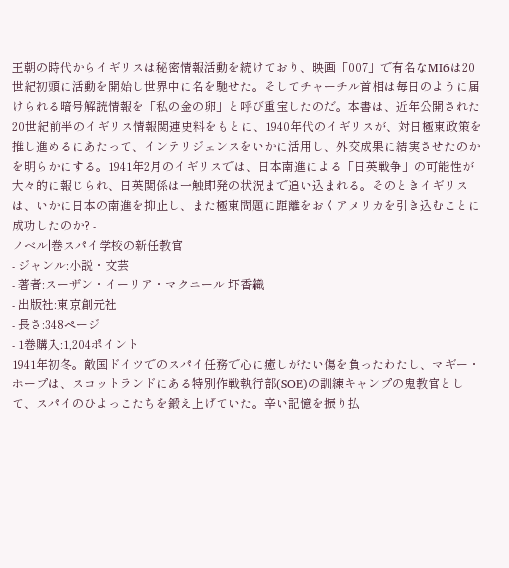王朝の時代からイギリスは秘密情報活動を続けており、映画「007」で有名なMI6は20世紀初頭に活動を開始し世界中に名を馳せた。そしてチャーチル首相は毎日のように届けられる暗号解読情報を「私の金の卵」と呼び重宝したのだ。本書は、近年公開された20世紀前半のイギリス情報関連史料をもとに、1940年代のイギリスが、対日極東政策を推し進めるにあたって、インテリジェンスをいかに活用し、外交成果に結実させたのかを明らかにする。1941年2月のイギリスでは、日本南進による「日英戦争」の可能性が大々的に報じられ、日英関係は一触即発の状況まで追い込まれる。そのときイギリスは、いかに日本の南進を抑止し、また極東問題に距離をおくアメリカを引き込むことに成功したのか? -
ノベル|巻スパイ学校の新任教官
- ジャンル:小説・文芸
- 著者:スーザン・イーリア・マクニール 圷香織
- 出版社:東京創元社
- 長さ:348ページ
- 1巻購入:1,204ポイント
1941年初冬。敵国ドイツでのスパイ任務で心に癒しがたい傷を負ったわたし、マギー・ホープは、スコットランドにある特別作戦執行部(SOE)の訓練キャンプの鬼教官として、スパイのひよっこたちを鍛え上げていた。辛い記憶を振り払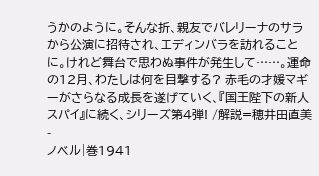うかのように。そんな折、親友でバレリーナのサラから公演に招待され、エディンバラを訪れることに。けれど舞台で思わぬ事件が発生して……。運命の12月、わたしは何を目撃する? 赤毛の才媛マギーがさらなる成長を遂げていく、『国王陛下の新人スパイ』に続く、シリーズ第4弾! /解説=穂井田直美 -
ノベル|巻1941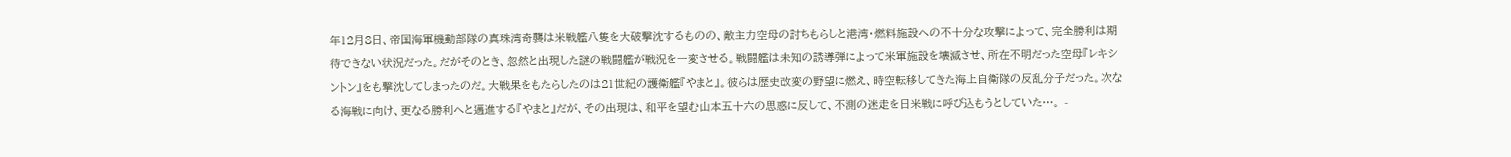年12月8日、帝国海軍機動部隊の真珠湾奇襲は米戦艦八隻を大破撃沈するものの、敵主力空母の討ちもらしと港湾・燃料施設への不十分な攻撃によって、完全勝利は期待できない状況だった。だがそのとき、忽然と出現した謎の戦闘艦が戦況を一変させる。戦闘艦は未知の誘導弾によって米軍施設を壊滅させ、所在不明だった空母『レキシントン』をも撃沈してしまったのだ。大戦果をもたらしたのは21世紀の護衛艦『やまと』。彼らは歴史改変の野望に燃え、時空転移してきた海上自衛隊の反乱分子だった。次なる海戦に向け、更なる勝利へと邁進する『やまと』だが、その出現は、和平を望む山本五十六の思惑に反して、不測の迷走を日米戦に呼び込もうとしていた…。 -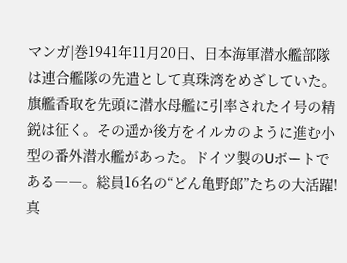マンガ|巻1941年11月20日、日本海軍潜水艦部隊は連合艦隊の先遣として真珠湾をめざしていた。旗艦香取を先頭に潜水母艦に引率されたイ号の精鋭は征く。その遥か後方をイルカのように進む小型の番外潜水艦があった。ドイツ製のUボートである――。総員16名の“どん亀野郎”たちの大活躍! 真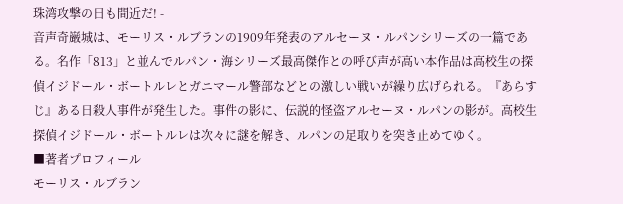珠湾攻撃の日も間近だ! -
音声奇巌城は、モーリス・ルブランの1909年発表のアルセーヌ・ルパンシリーズの一篇である。名作「813」と並んでルパン・海シリーズ最高傑作との呼び声が高い本作品は高校生の探偵イジドール・ボートルレとガニマール警部などとの激しい戦いが繰り広げられる。『あらすじ』ある日殺人事件が発生した。事件の影に、伝説的怪盗アルセーヌ・ルパンの影が。高校生探偵イジドール・ボートルレは次々に謎を解き、ルパンの足取りを突き止めてゆく。
■著者プロフィール
モーリス・ルブラン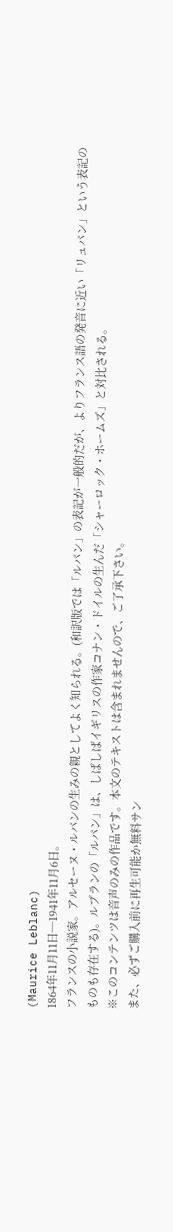(Maurice Leblanc)
1864年11月11日─1941年11月6日。
フランスの小説家。アルセーヌ・ルパンの生みの親としてよく知られる。(和訳版では「ルパン」の表記が一般的だが、よりフランス語の発音に近い「リュパン」という表記のものも存在する)。ルブランの「ルパン」は、しばしばイギリスの作家コナン・ドイルの生んだ「シャーロック・ホームズ」と対比される。
※このコンテンツは音声のみの作品です。本文のテキストは含まれませんので、ご了承下さい。
また、必ずご購入前に再生可能か無料サン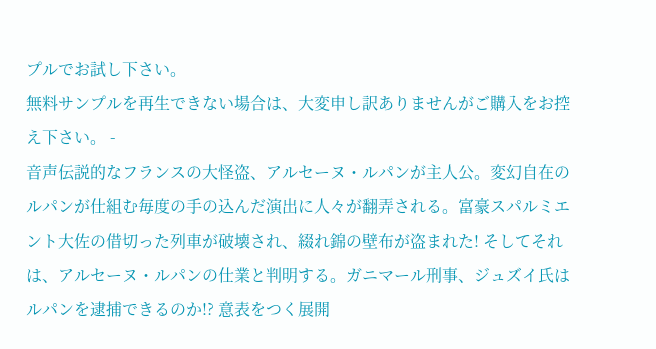プルでお試し下さい。
無料サンプルを再生できない場合は、大変申し訳ありませんがご購入をお控え下さい。 -
音声伝説的なフランスの大怪盗、アルセーヌ・ルパンが主人公。変幻自在のルパンが仕組む毎度の手の込んだ演出に人々が翻弄される。富豪スパルミエント大佐の借切った列車が破壊され、綴れ錦の壁布が盗まれた! そしてそれは、アルセーヌ・ルパンの仕業と判明する。ガニマール刑事、ジュズイ氏はルパンを逮捕できるのか!? 意表をつく展開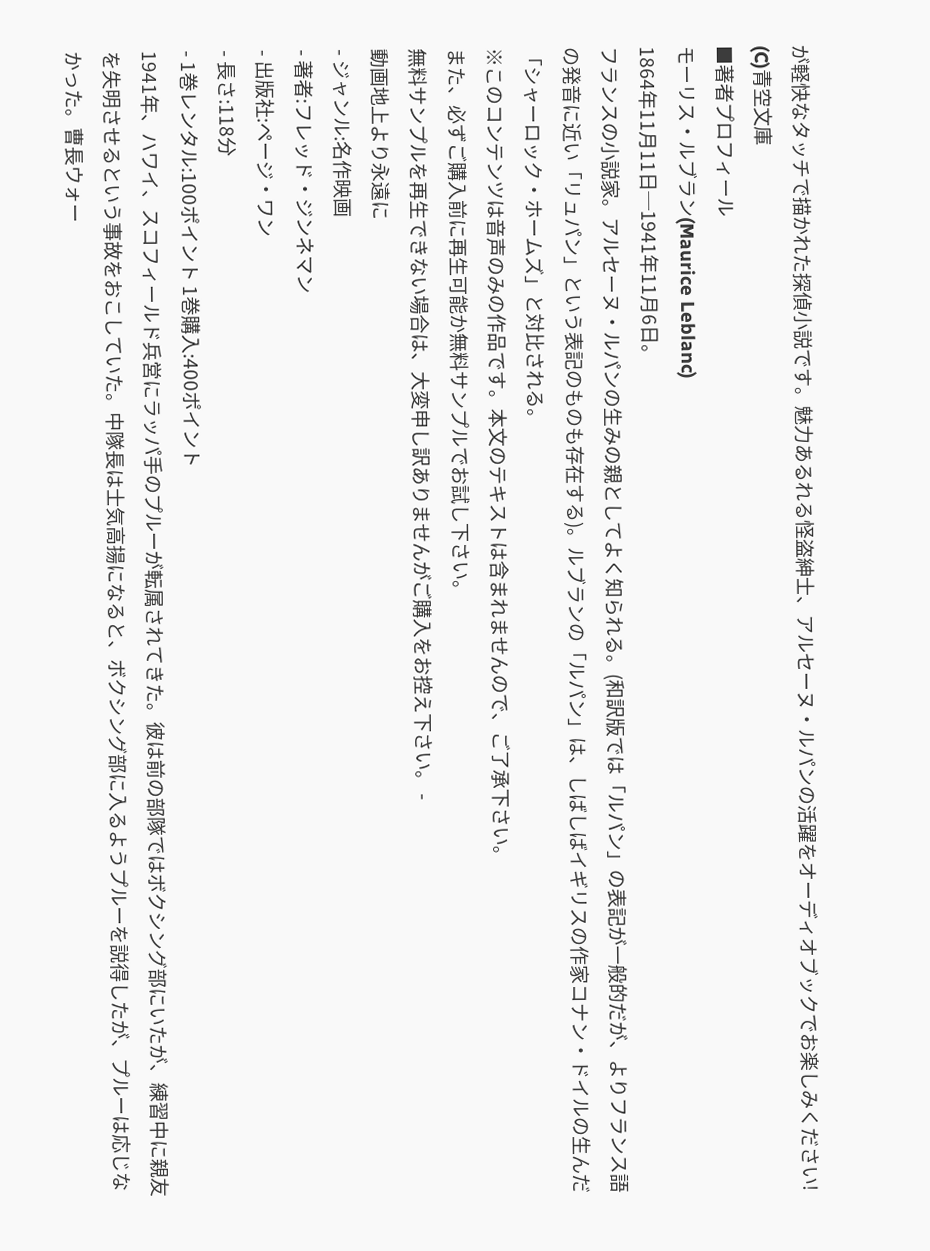が軽快なタッチで描かれた探偵小説です。魅力あるれる怪盗紳士、アルセーヌ・ルパンの活躍をオーディオブックでお楽しみください! (C)青空文庫
■著者プロフィール
モーリス・ルブラン(Maurice Leblanc)
1864年11月11日─1941年11月6日。
フランスの小説家。アルセーヌ・ルパンの生みの親としてよく知られる。(和訳版では「ルパン」の表記が一般的だが、よりフランス語の発音に近い「リュパン」という表記のものも存在する)。ルブランの「ルパン」は、しばしばイギリスの作家コナン・ドイルの生んだ「シャーロック・ホームズ」と対比される。
※このコンテンツは音声のみの作品です。本文のテキストは含まれませんので、ご了承下さい。
また、必ずご購入前に再生可能か無料サンプルでお試し下さい。
無料サンプルを再生できない場合は、大変申し訳ありませんがご購入をお控え下さい。 -
動画地上より永遠に
- ジャンル:名作映画
- 著者:フレッド・ジンネマン
- 出版社:ページ・ワン
- 長さ:118分
- 1巻レンタル:100ポイント 1巻購入:400ポイント
1941年、ハワイ、スコフィールド兵営にラッパ手のプルーが転属されてきた。彼は前の部隊ではボクシング部にいたが、練習中に親友を失明させるという事故をおこしていた。中隊長は士気高揚になると、ボクシング部に入るようプルーを説得したが、プルーは応じなかった。曹長ウォー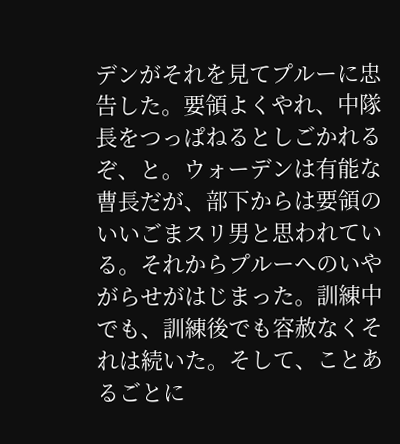デンがそれを見てプルーに忠告した。要領よくやれ、中隊長をつっぱねるとしごかれるぞ、と。ウォーデンは有能な曹長だが、部下からは要領のいいごまスリ男と思われている。それからプルーへのいやがらせがはじまった。訓練中でも、訓練後でも容赦なくそれは続いた。そして、ことあるごとに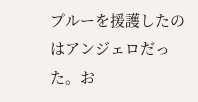プルーを援護したのはアンジェロだった。お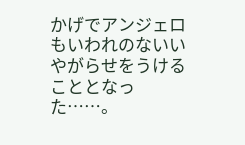かげでアンジェロもいわれのないいやがらせをうけることとなった……。